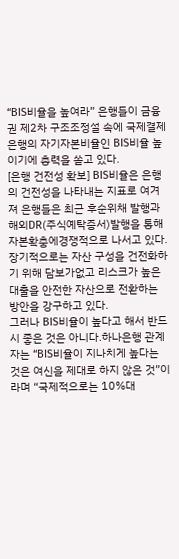“BIS비율을 높여라” 은행들이 금융권 제2차 구조조정설 속에 국제결제은행의 자기자본비율인 BIS비율 높이기에 총력을 쏟고 있다.
[은행 건전성 확보] BIS비율은 은행의 건전성을 나타내는 지표로 여겨져 은행들은 최근 후순위채 발행과 해외DR(주식예탁증서)발행을 통해 자본확충에경쟁적으로 나서고 있다.장기적으로는 자산 구성을 건전화하기 위해 담보가없고 리스크가 높은 대출을 안전한 자산으로 전환하는 방안을 강구하고 있다.
그러나 BIS비율이 높다고 해서 반드시 좋은 것은 아니다.하나은행 관계자는 “BIS비율이 지나치게 높다는 것은 여신을 제대로 하지 않은 것”이라며 “국제적으로는 10%대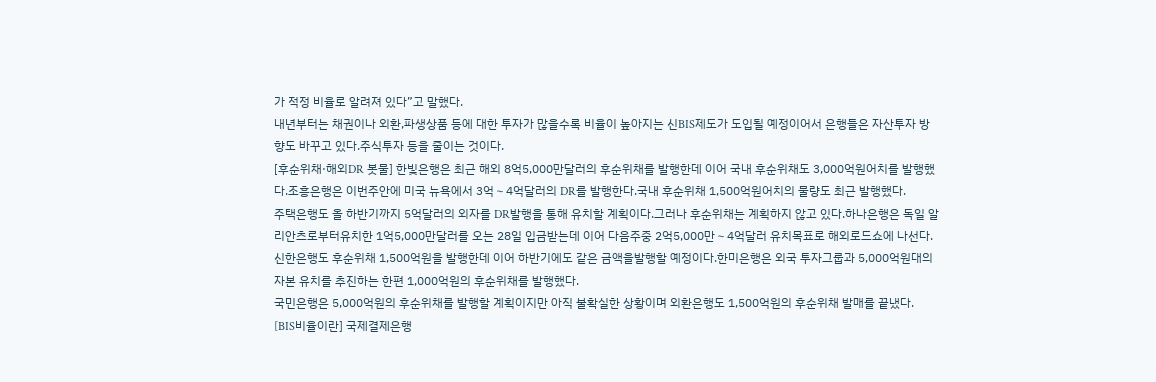가 적정 비율로 알려져 있다”고 말했다.
내년부터는 채권이나 외환,파생상품 등에 대한 투자가 많을수록 비율이 높아지는 신BIS제도가 도입될 예정이어서 은행들은 자산투자 방향도 바꾸고 있다.주식투자 등을 줄이는 것이다.
[후순위채·해외DR 봇물] 한빛은행은 최근 해외 8억5,000만달러의 후순위채를 발행한데 이어 국내 후순위채도 3,000억원어치를 발행했다.조흥은행은 이번주안에 미국 뉴욕에서 3억∼4억달러의 DR를 발행한다.국내 후순위채 1,500억원어치의 물량도 최근 발행했다.
주택은행도 올 하반기까지 5억달러의 외자를 DR발행을 통해 유치할 계획이다.그러나 후순위채는 계획하지 않고 있다.하나은행은 독일 알리안츠로부터유치한 1억5,000만달러를 오는 28일 입금받는데 이어 다음주중 2억5,000만∼4억달러 유치목표로 해외로드쇼에 나선다.
신한은행도 후순위채 1,500억원을 발행한데 이어 하반기에도 같은 금액을발행할 예정이다.한미은행은 외국 투자그룹과 5,000억원대의 자본 유치를 추진하는 한편 1,000억원의 후순위채를 발행했다.
국민은행은 5,000억원의 후순위채를 발행할 계획이지만 아직 불확실한 상황이며 외환은행도 1,500억원의 후순위채 발매를 끝냈다.
[BIS비율이란] 국제결제은행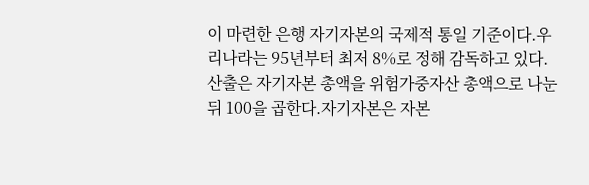이 마련한 은행 자기자본의 국제적 통일 기준이다.우리나라는 95년부터 최저 8%로 정해 감독하고 있다.산출은 자기자본 총액을 위험가중자산 총액으로 나눈 뒤 100을 곱한다.자기자본은 자본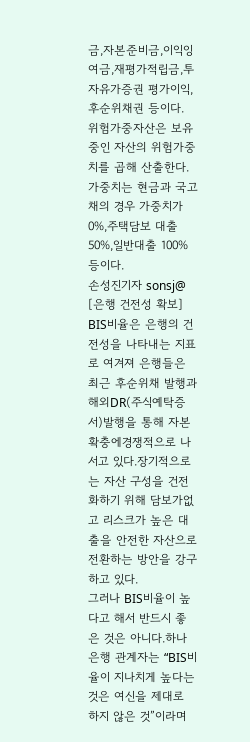금,자본준비금,이익잉여금,재평가적립금,투자유가증권 평가이익,후순위채권 등이다.
위험가중자산은 보유중인 자산의 위험가중치를 곱해 산출한다.가중치는 현금과 국고채의 경우 가중치가 0%,주택담보 대출 50%,일반대출 100% 등이다.
손성진기자 sonsj@
[은행 건전성 확보] BIS비율은 은행의 건전성을 나타내는 지표로 여겨져 은행들은 최근 후순위채 발행과 해외DR(주식예탁증서)발행을 통해 자본확충에경쟁적으로 나서고 있다.장기적으로는 자산 구성을 건전화하기 위해 담보가없고 리스크가 높은 대출을 안전한 자산으로 전환하는 방안을 강구하고 있다.
그러나 BIS비율이 높다고 해서 반드시 좋은 것은 아니다.하나은행 관계자는 “BIS비율이 지나치게 높다는 것은 여신을 제대로 하지 않은 것”이라며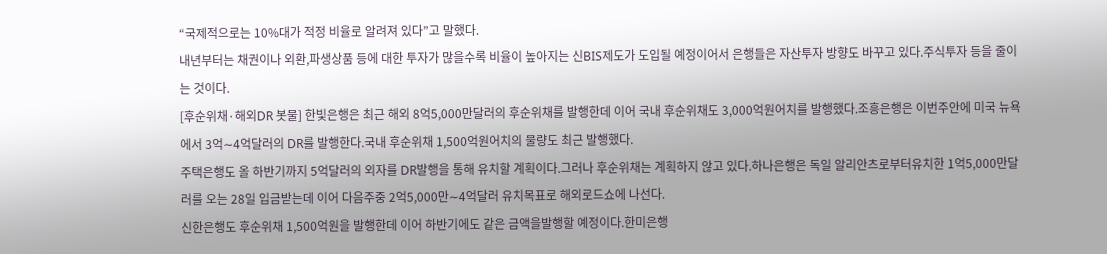“국제적으로는 10%대가 적정 비율로 알려져 있다”고 말했다.
내년부터는 채권이나 외환,파생상품 등에 대한 투자가 많을수록 비율이 높아지는 신BIS제도가 도입될 예정이어서 은행들은 자산투자 방향도 바꾸고 있다.주식투자 등을 줄이는 것이다.
[후순위채·해외DR 봇물] 한빛은행은 최근 해외 8억5,000만달러의 후순위채를 발행한데 이어 국내 후순위채도 3,000억원어치를 발행했다.조흥은행은 이번주안에 미국 뉴욕에서 3억∼4억달러의 DR를 발행한다.국내 후순위채 1,500억원어치의 물량도 최근 발행했다.
주택은행도 올 하반기까지 5억달러의 외자를 DR발행을 통해 유치할 계획이다.그러나 후순위채는 계획하지 않고 있다.하나은행은 독일 알리안츠로부터유치한 1억5,000만달러를 오는 28일 입금받는데 이어 다음주중 2억5,000만∼4억달러 유치목표로 해외로드쇼에 나선다.
신한은행도 후순위채 1,500억원을 발행한데 이어 하반기에도 같은 금액을발행할 예정이다.한미은행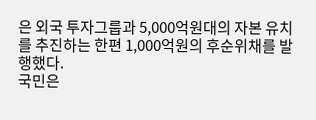은 외국 투자그룹과 5,000억원대의 자본 유치를 추진하는 한편 1,000억원의 후순위채를 발행했다.
국민은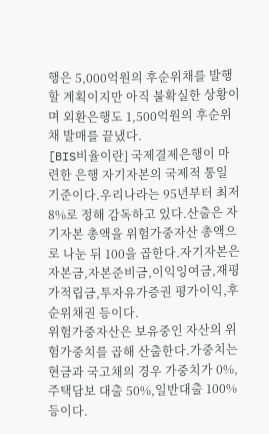행은 5,000억원의 후순위채를 발행할 계획이지만 아직 불확실한 상황이며 외환은행도 1,500억원의 후순위채 발매를 끝냈다.
[BIS비율이란] 국제결제은행이 마련한 은행 자기자본의 국제적 통일 기준이다.우리나라는 95년부터 최저 8%로 정해 감독하고 있다.산출은 자기자본 총액을 위험가중자산 총액으로 나눈 뒤 100을 곱한다.자기자본은 자본금,자본준비금,이익잉여금,재평가적립금,투자유가증권 평가이익,후순위채권 등이다.
위험가중자산은 보유중인 자산의 위험가중치를 곱해 산출한다.가중치는 현금과 국고채의 경우 가중치가 0%,주택담보 대출 50%,일반대출 100% 등이다.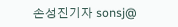손성진기자 sonsj@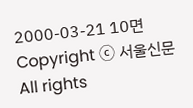2000-03-21 10면
Copyright ⓒ 서울신문 All rights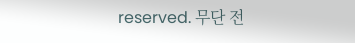reserved. 무단 전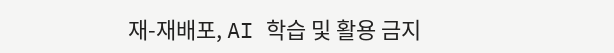재-재배포, AI 학습 및 활용 금지